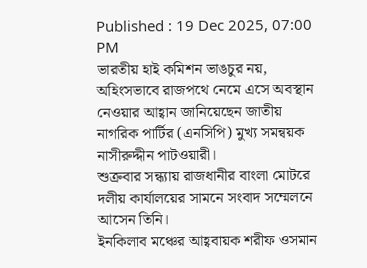Published : 19 Dec 2025, 07:00 PM
ভারতীয় হাই কমিশন ভাঙচুর নয়, অহিংসভাবে রাজপথে নেমে এসে অবস্থান নেওয়ার আহ্বান জানিয়েছেন জাতীয় নাগরিক পার্টির (এনসিপি) মুখ্য সমন্বয়ক নাসীরুদ্দীন পাটওয়ারী।
শুক্রবার সন্ধ্যায় রাজধানীর বাংলা মোটরে দলীয় কার্যালয়ের সামনে সংবাদ সম্মেলনে আসেন তিনি।
ইনকিলাব মঞ্চের আহ্ববায়ক শরীফ ওসমান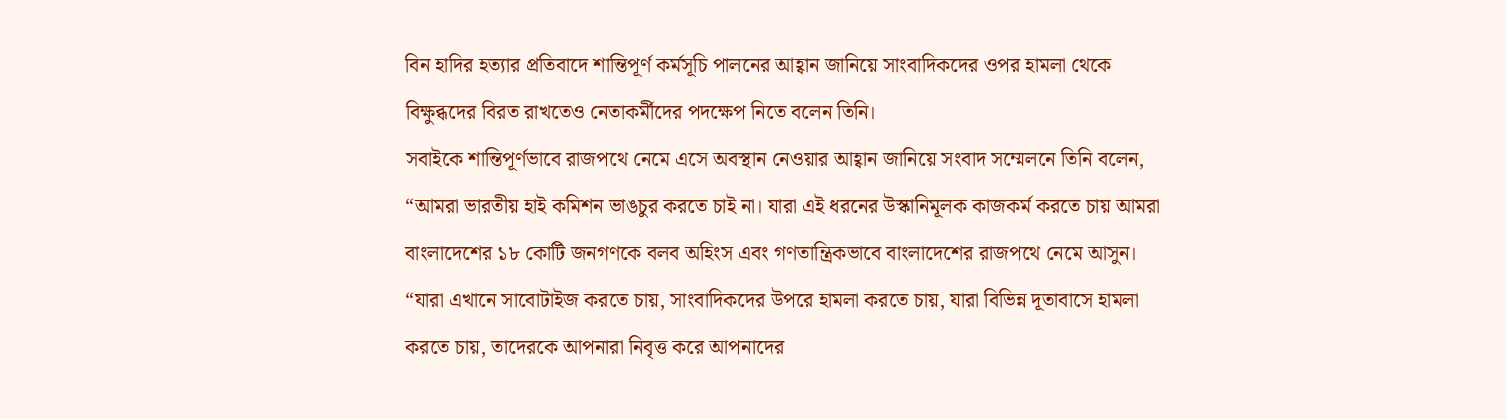বিন হাদির হত্যার প্রতিবাদে শান্তিপূর্ণ কর্মসূচি পালনের আহ্বান জানিয়ে সাংবাদিকদের ওপর হামলা থেকে বিক্ষুব্ধদের বিরত রাখতেও নেতাকর্মীদের পদক্ষেপ নিতে বলেন তিনি।
সবাইকে শান্তিপূর্ণভাবে রাজপথে নেমে এসে অবস্থান নেওয়ার আহ্বান জানিয়ে সংবাদ সম্মেলনে তিনি বলেন, “আমরা ভারতীয় হাই কমিশন ভাঙচুর করতে চাই না। যারা এই ধরনের উস্কানিমূলক কাজকর্ম করতে চায় আমরা বাংলাদেশের ১৮ কোটি জনগণকে বলব অহিংস এবং গণতান্ত্রিকভাবে বাংলাদেশের রাজপথে নেমে আসুন।
“যারা এখানে সাবোটাইজ করতে চায়, সাংবাদিকদের উপরে হামলা করতে চায়, যারা বিভিন্ন দূতাবাসে হামলা করতে চায়, তাদেরকে আপনারা নিবৃত্ত করে আপনাদের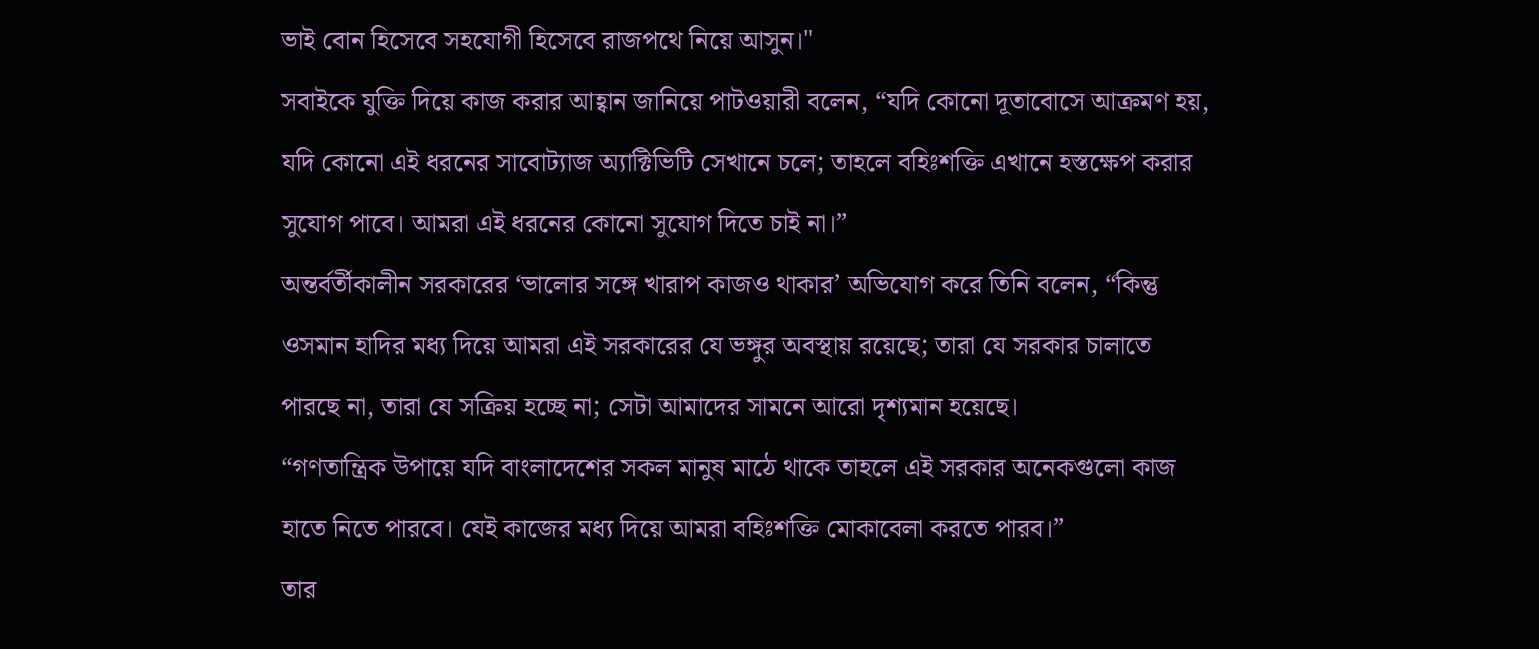ভাই বোন হিসেবে সহযোগী হিসেবে রাজপথে নিয়ে আসুন।"
সবাইকে যুক্তি দিয়ে কাজ করার আহ্বান জানিয়ে পাটওয়ারী বলেন, “যদি কোনো দূতাবোসে আক্রমণ হয়, যদি কোনো এই ধরনের সাবোট্যাজ অ্যাক্টিভিটি সেখানে চলে; তাহলে বহিঃশক্তি এখানে হস্তক্ষেপ করার সুযোগ পাবে। আমরা এই ধরনের কোনো সুযোগ দিতে চাই না।”
অন্তর্বর্তীকালীন সরকারের ‘ভালোর সঙ্গে খারাপ কাজও থাকার’ অভিযোগ করে তিনি বলেন, “কিন্তু ওসমান হাদির মধ্য দিয়ে আমরা এই সরকারের যে ভঙ্গুর অবস্থায় রয়েছে; তারা যে সরকার চালাতে পারছে না, তারা যে সক্রিয় হচ্ছে না; সেটা আমাদের সামনে আরো দৃশ্যমান হয়েছে।
“গণতান্ত্রিক উপায়ে যদি বাংলাদেশের সকল মানুষ মাঠে থাকে তাহলে এই সরকার অনেকগুলো কাজ হাতে নিতে পারবে। যেই কাজের মধ্য দিয়ে আমরা বহিঃশক্তি মোকাবেলা করতে পারব।”
তার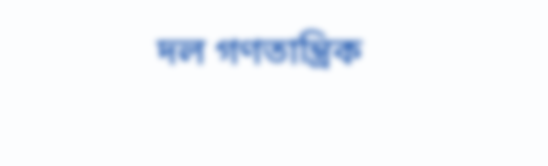দল গণতান্ত্রিক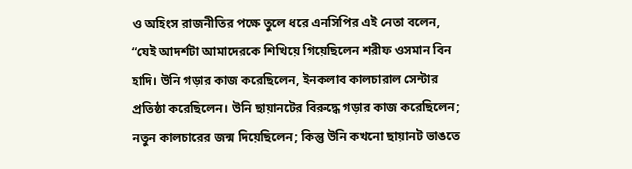ও অহিংস রাজনীতির পক্ষে তুলে ধরে এনসিপির এই নেতা বলেন, “যেই আদর্শটা আমাদেরকে শিখিয়ে গিয়েছিলেন শরীফ ওসমান বিন হাদি। উনি গড়ার কাজ করেছিলেন, ইনকলাব কালচারাল সেন্টার প্রতিষ্ঠা করেছিলেন। উনি ছায়ানটের বিরুদ্ধে গড়ার কাজ করেছিলেন; নতুন কালচারের জন্ম দিয়েছিলেন; কিন্তু উনি কখনো ছায়ানট ভাঙতে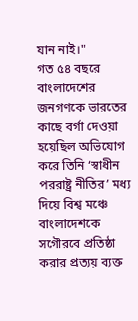যান নাই।"
গত ৫৪ বছরে বাংলাদেশের জনগণকে ভারতের কাছে বর্গা দেওয়া হয়েছিল অভিযোগ করে তিনি ‘স্বাধীন পররাষ্ট্র নীতির’ মধ্য দিয়ে বিশ্ব মঞ্চে বাংলাদেশকে সগৌরবে প্রতিষ্ঠা করার প্রত্যয় ব্যক্ত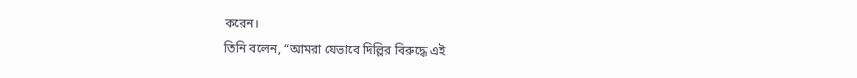করেন।
তিনি বলেন, “আমরা যেভাবে দিল্লির বিরুদ্ধে এই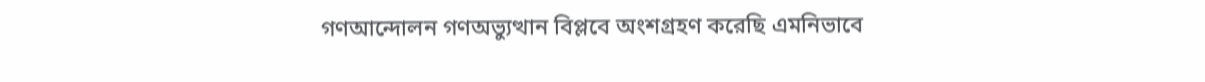গণআন্দোলন গণঅভ্যুত্থান বিপ্লবে অংশগ্রহণ করেছি এমনিভাবে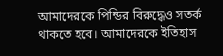আমাদেরকে পিন্ডির বিরুদ্ধেও সতর্ক থাকতে হবে। আমাদেরকে ইতিহাস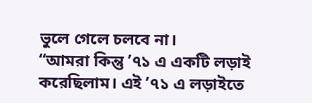ভুলে গেলে চলবে না।
“আমরা কিন্তু ’৭১ এ একটি লড়াই করেছিলাম। এই ’৭১ এ লড়াইতে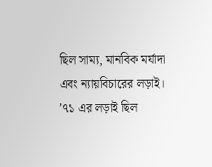ছিল সাম্য, মানবিক মর্যাদা এবং ন্যায়বিচারের লড়াই। ’৭১ এর লড়াই ছিল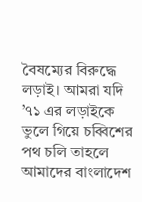বৈষম্যের বিরুদ্ধে লড়াই। আমরা যদি ’৭১ এর লড়াইকে ভুলে গিয়ে চব্বিশের পথ চলি তাহলে আমাদের বাংলাদেশ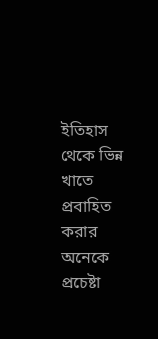ইতিহাস থেকে ভিন্ন খাতে প্রবাহিত করার অনেকে প্রচেষ্টা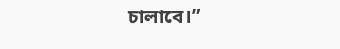চালাবে।”